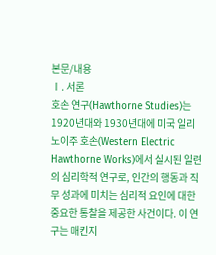본문/내용
Ⅰ. 서론
호손 연구(Hawthorne Studies)는 1920년대와 1930년대에 미국 일리노이주 호손(Western Electric Hawthorne Works)에서 실시된 일련의 심리학적 연구로, 인간의 행동과 직무 성과에 미치는 심리적 요인에 대한 중요한 통찰을 제공한 사건이다. 이 연구는 매킨지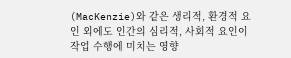(MacKenzie)와 같은 생리적, 환경적 요인 외에도 인간의 심리적, 사회적 요인이 작업 수행에 미치는 영향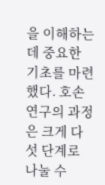을 이해하는 데 중요한 기초를 마련했다. 호손 연구의 과정은 크게 다섯 단계로 나눌 수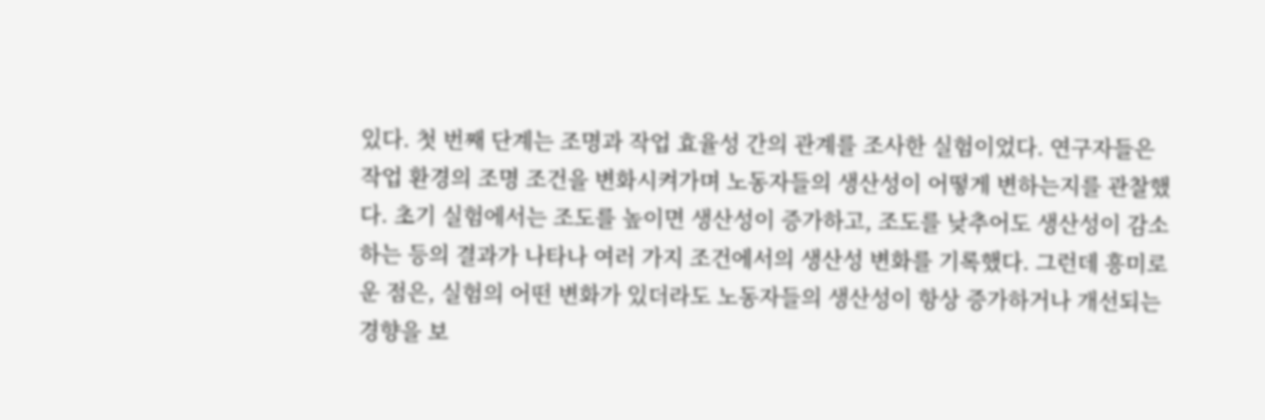있다. 첫 번째 단계는 조명과 작업 효율성 간의 관계를 조사한 실험이었다. 연구자들은 작업 환경의 조명 조건을 변화시켜가며 노동자들의 생산성이 어떻게 변하는지를 관찰했다. 초기 실험에서는 조도를 높이면 생산성이 증가하고, 조도를 낮추어도 생산성이 감소하는 등의 결과가 나타나 여러 가지 조건에서의 생산성 변화를 기록했다. 그런데 흥미로운 점은, 실험의 어떤 변화가 있더라도 노동자들의 생산성이 항상 증가하거나 개선되는 경향을 보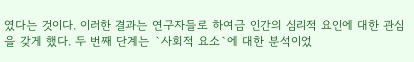였다는 것이다. 이러한 결과는 연구자들로 하여금 인간의 심리적 요인에 대한 관심을 갖게 했다. 두 번째 단계는 `사회적 요소`에 대한 분석이었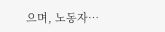으며, 노동자…